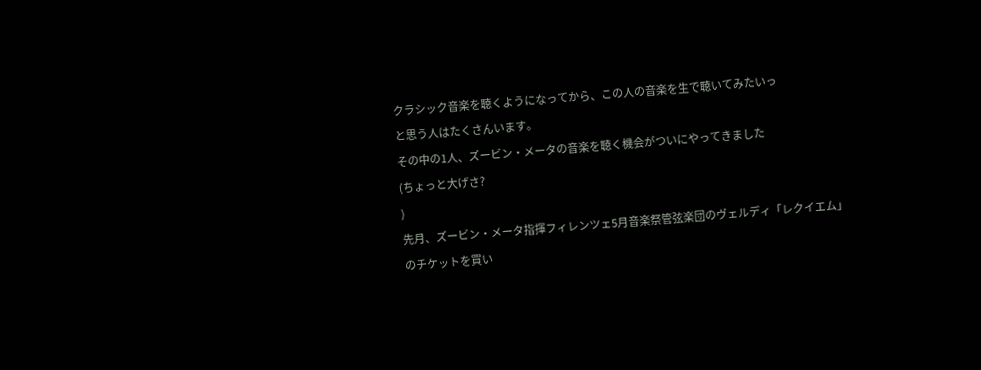クラシック音楽を聴くようになってから、この人の音楽を生で聴いてみたいっ
と思う人はたくさんいます。
その中の1人、ズービン・メータの音楽を聴く機会がついにやってきました
(ちょっと大げさ?
)
先月、ズービン・メータ指揮フィレンツェ5月音楽祭管弦楽団のヴェルディ「レクイエム」のチケットを買い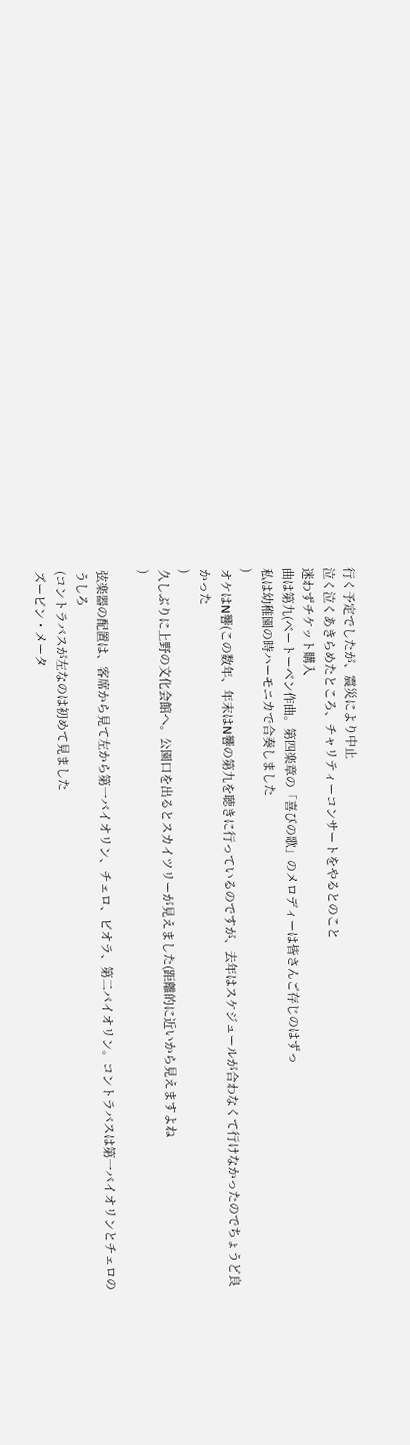行く予定でしたが、震災により中止
泣く泣くあきらめたところ、チャリティーコンサートをやるとのこと
迷わずチケット購入
曲は第九(ベートーベン作曲。第四楽章の「喜びの歌」のメロディーは皆さんご存じのはずっ
私は幼稚園の時ハーモニカで合奏しました
)
オケはN響(この数年、年末はN響の第九を聴きに行っているのですが、去年はスケジュールが合わなくて行けなかったのでちょうど良かった
)
久しぶりに上野の文化会館へ。公園口を出るとスカイツリーが見えました(距離的に近いから見えますよね
)

弦楽器の配置は、客席から見て左から第一バイオリン、チェロ、ビオラ、第二バイオリン。コントラバスは第一バイオリンとチェロのうしろ
(コントラバスが左なのは初めて見ました
ズービン・メータ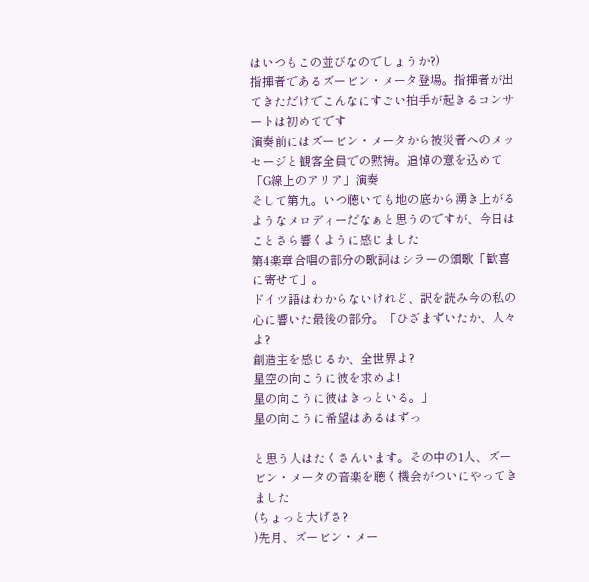はいつもこの並びなのでしょうか?)
指揮者であるズービン・メータ登場。指揮者が出てきただけでこんなにすごい拍手が起きるコンサートは初めてです
演奏前にはズービン・メータから被災者へのメッセージと観客全員での黙祷。追悼の意を込めて「G線上のアリア」演奏
そして第九。いつ聴いても地の底から湧き上がるようなメロディーだなぁと思うのですが、今日はことさら響くように感じました
第4楽章合唱の部分の歌詞はシラーの頌歌「歓喜に寄せて」。
ドイツ語はわからないけれど、訳を読み今の私の心に響いた最後の部分。「ひざまずいたか、人々よ?
創造主を感じるか、全世界よ?
星空の向こうに彼を求めよ!
星の向こうに彼はきっといる。」
星の向こうに希望はあるはずっ

と思う人はたくさんいます。その中の1人、ズービン・メータの音楽を聴く機会がついにやってきました
(ちょっと大げさ?
)先月、ズービン・メー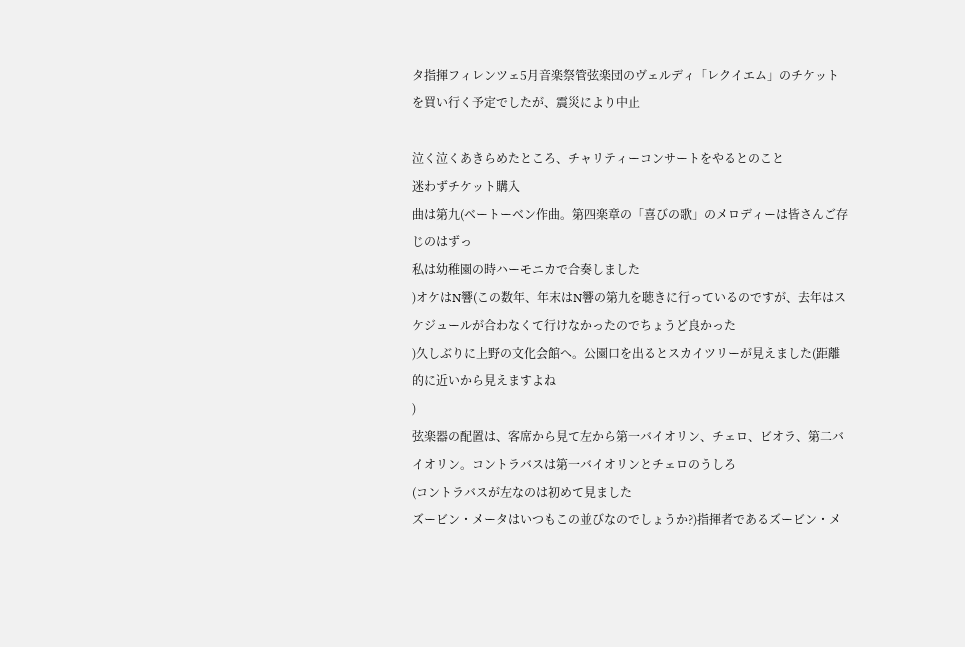タ指揮フィレンツェ5月音楽祭管弦楽団のヴェルディ「レクイエム」のチケットを買い行く予定でしたが、震災により中止

泣く泣くあきらめたところ、チャリティーコンサートをやるとのこと
迷わずチケット購入
曲は第九(ベートーベン作曲。第四楽章の「喜びの歌」のメロディーは皆さんご存じのはずっ
私は幼稚園の時ハーモニカで合奏しました
)オケはN響(この数年、年末はN響の第九を聴きに行っているのですが、去年はスケジュールが合わなくて行けなかったのでちょうど良かった
)久しぶりに上野の文化会館へ。公園口を出るとスカイツリーが見えました(距離的に近いから見えますよね
)
弦楽器の配置は、客席から見て左から第一バイオリン、チェロ、ビオラ、第二バイオリン。コントラバスは第一バイオリンとチェロのうしろ
(コントラバスが左なのは初めて見ました
ズービン・メータはいつもこの並びなのでしょうか?)指揮者であるズービン・メ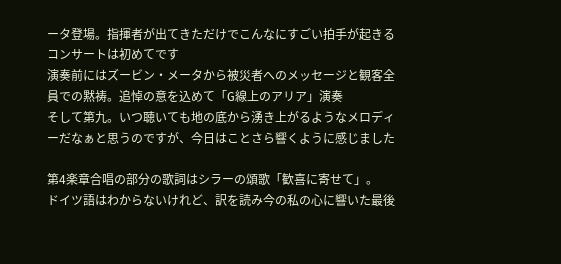ータ登場。指揮者が出てきただけでこんなにすごい拍手が起きるコンサートは初めてです
演奏前にはズービン・メータから被災者へのメッセージと観客全員での黙祷。追悼の意を込めて「G線上のアリア」演奏
そして第九。いつ聴いても地の底から湧き上がるようなメロディーだなぁと思うのですが、今日はことさら響くように感じました

第4楽章合唱の部分の歌詞はシラーの頌歌「歓喜に寄せて」。
ドイツ語はわからないけれど、訳を読み今の私の心に響いた最後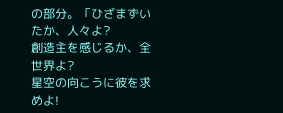の部分。「ひざまずいたか、人々よ?
創造主を感じるか、全世界よ?
星空の向こうに彼を求めよ!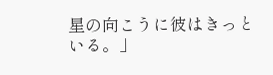星の向こうに彼はきっといる。」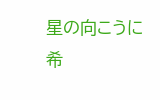星の向こうに希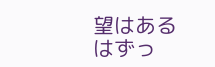望はあるはずっ